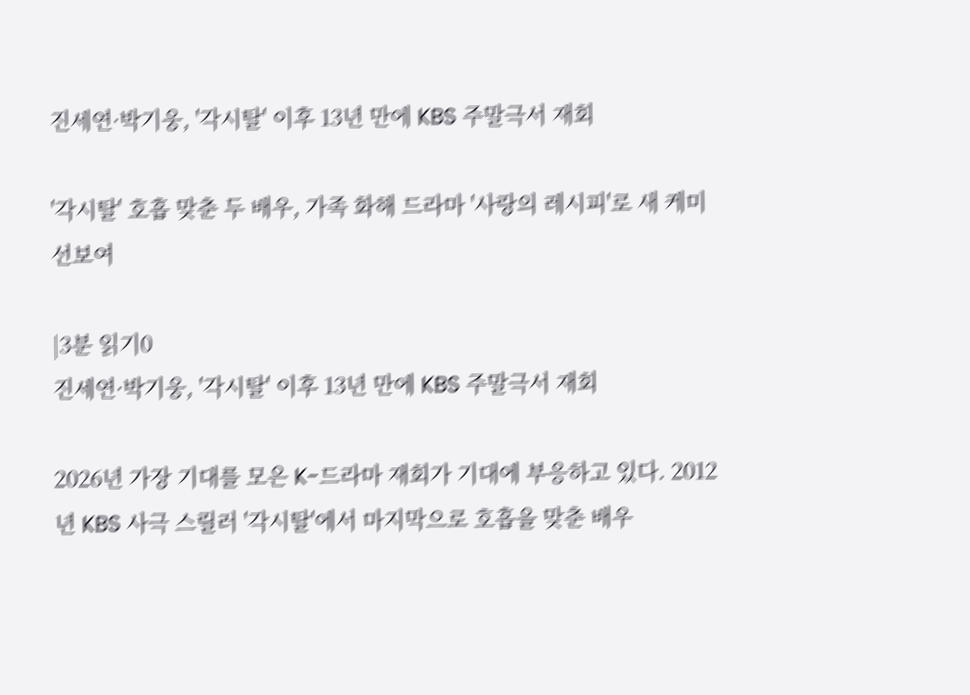진세연·박기웅, '각시탈' 이후 13년 만에 KBS 주말극서 재회

'각시탈' 호흡 맞춘 두 배우, 가족 화해 드라마 '사랑의 레시피'로 새 케미 선보여

|3분 읽기0
진세연·박기웅, '각시탈' 이후 13년 만에 KBS 주말극서 재회

2026년 가장 기대를 모은 K-드라마 재회가 기대에 부응하고 있다. 2012년 KBS 사극 스릴러 '각시탈'에서 마지막으로 호흡을 맞춘 배우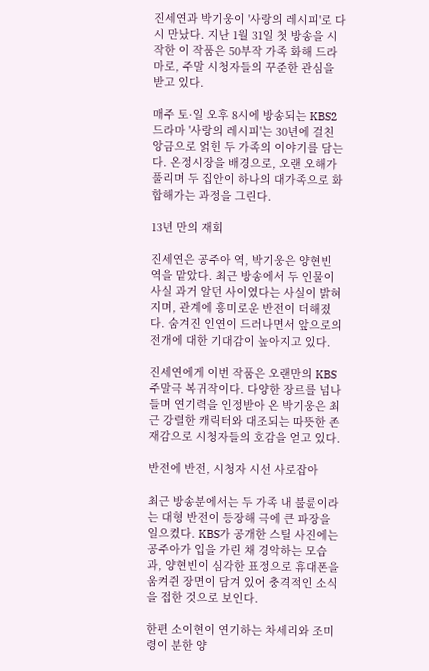진세연과 박기웅이 '사랑의 레시피'로 다시 만났다. 지난 1월 31일 첫 방송을 시작한 이 작품은 50부작 가족 화해 드라마로, 주말 시청자들의 꾸준한 관심을 받고 있다.

매주 토·일 오후 8시에 방송되는 KBS2 드라마 '사랑의 레시피'는 30년에 걸친 앙금으로 얽힌 두 가족의 이야기를 담는다. 온정시장을 배경으로, 오랜 오해가 풀리며 두 집안이 하나의 대가족으로 화합해가는 과정을 그린다.

13년 만의 재회

진세연은 공주아 역, 박기웅은 양현빈 역을 맡았다. 최근 방송에서 두 인물이 사실 과거 알던 사이였다는 사실이 밝혀지며, 관계에 흥미로운 반전이 더해졌다. 숨겨진 인연이 드러나면서 앞으로의 전개에 대한 기대감이 높아지고 있다.

진세연에게 이번 작품은 오랜만의 KBS 주말극 복귀작이다. 다양한 장르를 넘나들며 연기력을 인정받아 온 박기웅은 최근 강렬한 캐릭터와 대조되는 따뜻한 존재감으로 시청자들의 호감을 얻고 있다.

반전에 반전, 시청자 시선 사로잡아

최근 방송분에서는 두 가족 내 불륜이라는 대형 반전이 등장해 극에 큰 파장을 일으켰다. KBS가 공개한 스틸 사진에는 공주아가 입을 가린 채 경악하는 모습과, 양현빈이 심각한 표정으로 휴대폰을 움켜쥔 장면이 담겨 있어 충격적인 소식을 접한 것으로 보인다.

한편 소이현이 연기하는 차세리와 조미령이 분한 양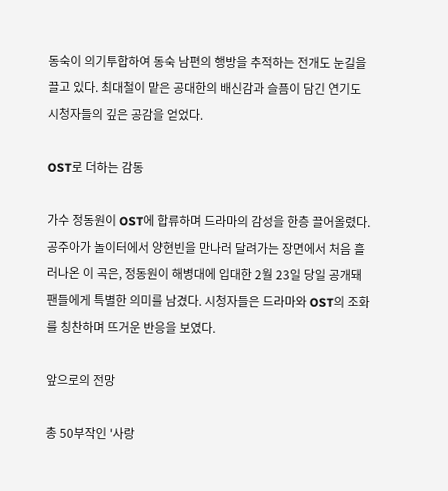동숙이 의기투합하여 동숙 남편의 행방을 추적하는 전개도 눈길을 끌고 있다. 최대철이 맡은 공대한의 배신감과 슬픔이 담긴 연기도 시청자들의 깊은 공감을 얻었다.

OST로 더하는 감동

가수 정동원이 OST에 합류하며 드라마의 감성을 한층 끌어올렸다. 공주아가 놀이터에서 양현빈을 만나러 달려가는 장면에서 처음 흘러나온 이 곡은, 정동원이 해병대에 입대한 2월 23일 당일 공개돼 팬들에게 특별한 의미를 남겼다. 시청자들은 드라마와 OST의 조화를 칭찬하며 뜨거운 반응을 보였다.

앞으로의 전망

총 50부작인 '사랑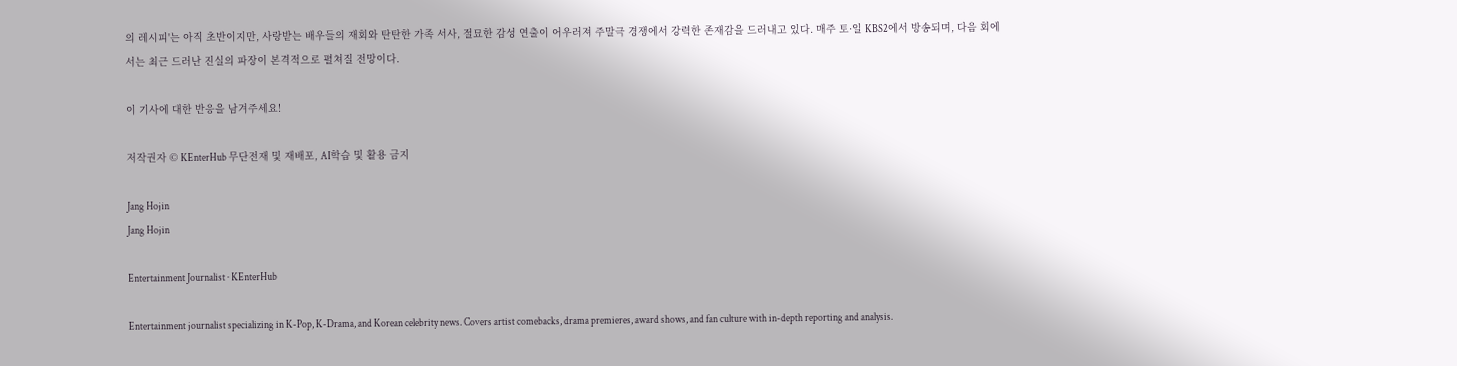의 레시피'는 아직 초반이지만, 사랑받는 배우들의 재회와 탄탄한 가족 서사, 절묘한 감성 연출이 어우러져 주말극 경쟁에서 강력한 존재감을 드러내고 있다. 매주 토·일 KBS2에서 방송되며, 다음 회에서는 최근 드러난 진실의 파장이 본격적으로 펼쳐질 전망이다.

이 기사에 대한 반응을 남겨주세요!

저작권자 © KEnterHub 무단전재 및 재배포, AI학습 및 활용 금지

Jang Hojin
Jang Hojin

Entertainment Journalist · KEnterHub

Entertainment journalist specializing in K-Pop, K-Drama, and Korean celebrity news. Covers artist comebacks, drama premieres, award shows, and fan culture with in-depth reporting and analysis.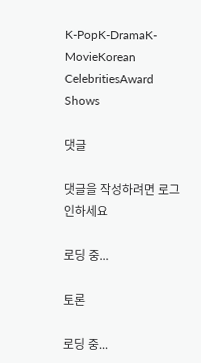K-PopK-DramaK-MovieKorean CelebritiesAward Shows

댓글

댓글을 작성하려면 로그인하세요

로딩 중...

토론

로딩 중...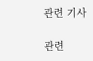관련 기사

관련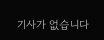기사가 없습니다